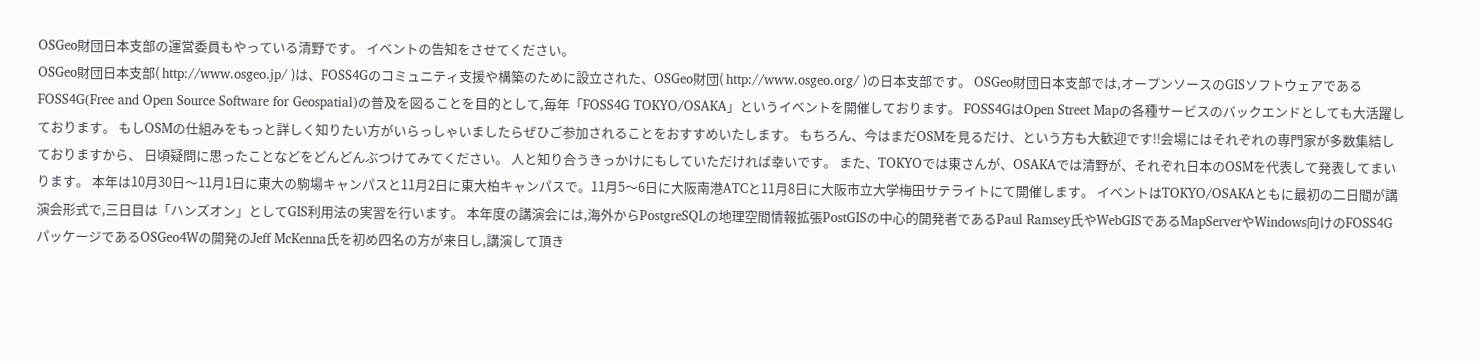OSGeo財団日本支部の運営委員もやっている清野です。 イベントの告知をさせてください。
OSGeo財団日本支部( http://www.osgeo.jp/ )は、FOSS4Gのコミュニティ支援や構築のために設立された、OSGeo財団( http://www.osgeo.org/ )の日本支部です。 OSGeo財団日本支部では,オープンソースのGISソフトウェアであるFOSS4G(Free and Open Source Software for Geospatial)の普及を図ることを目的として,毎年「FOSS4G TOKYO/OSAKA」というイベントを開催しております。 FOSS4GはOpen Street Mapの各種サービスのバックエンドとしても大活躍しております。 もしOSMの仕組みをもっと詳しく知りたい方がいらっしゃいましたらぜひご参加されることをおすすめいたします。 もちろん、今はまだOSMを見るだけ、という方も大歓迎です!!会場にはそれぞれの専門家が多数集結しておりますから、 日頃疑問に思ったことなどをどんどんぶつけてみてください。 人と知り合うきっかけにもしていただければ幸いです。 また、TOKYOでは東さんが、OSAKAでは清野が、それぞれ日本のOSMを代表して発表してまいります。 本年は10月30日〜11月1日に東大の駒場キャンパスと11月2日に東大柏キャンパスで。11月5〜6日に大阪南港ATCと11月8日に大阪市立大学梅田サテライトにて開催します。 イベントはTOKYO/OSAKAともに最初の二日間が講演会形式で,三日目は「ハンズオン」としてGIS利用法の実習を行います。 本年度の講演会には,海外からPostgreSQLの地理空間情報拡張PostGISの中心的開発者であるPaul Ramsey氏やWebGISであるMapServerやWindows向けのFOSS4GパッケージであるOSGeo4Wの開発のJeff McKenna氏を初め四名の方が来日し,講演して頂き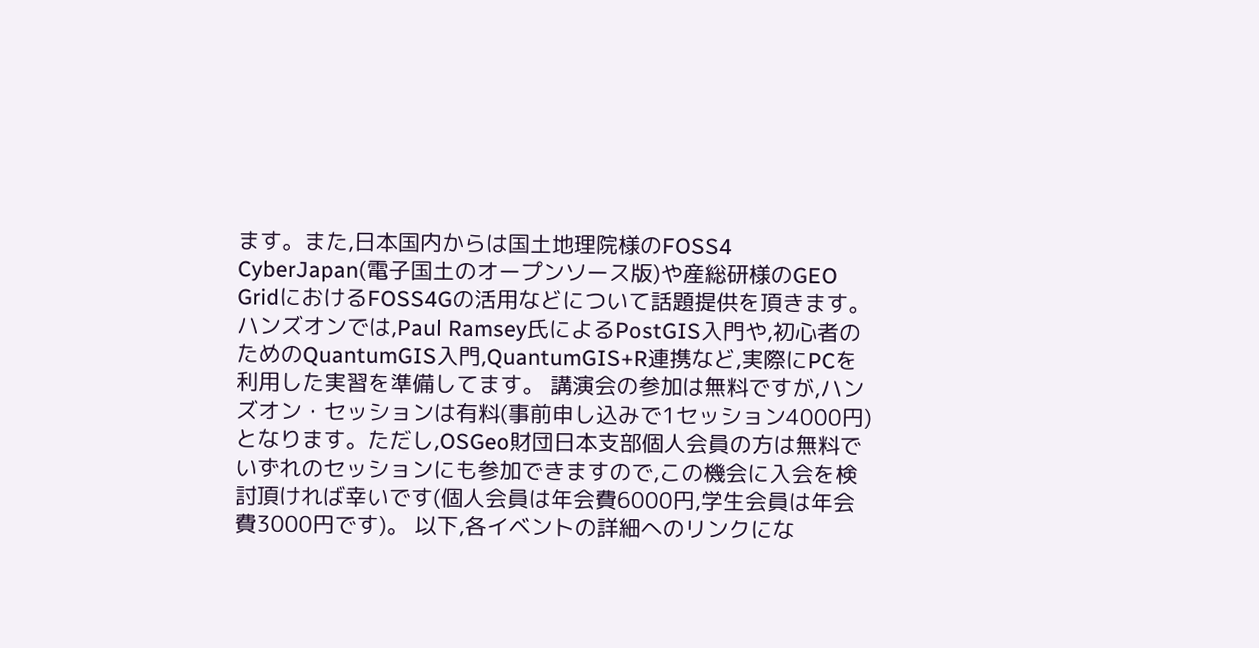ます。また,日本国内からは国土地理院様のFOSS4 CyberJapan(電子国土のオープンソース版)や産総研様のGEO GridにおけるFOSS4Gの活用などについて話題提供を頂きます。 ハンズオンでは,Paul Ramsey氏によるPostGIS入門や,初心者のためのQuantumGIS入門,QuantumGIS+R連携など,実際にPCを利用した実習を準備してます。 講演会の参加は無料ですが,ハンズオン・セッションは有料(事前申し込みで1セッション4000円)となります。ただし,OSGeo財団日本支部個人会員の方は無料でいずれのセッションにも参加できますので,この機会に入会を検討頂ければ幸いです(個人会員は年会費6000円,学生会員は年会費3000円です)。 以下,各イベントの詳細へのリンクにな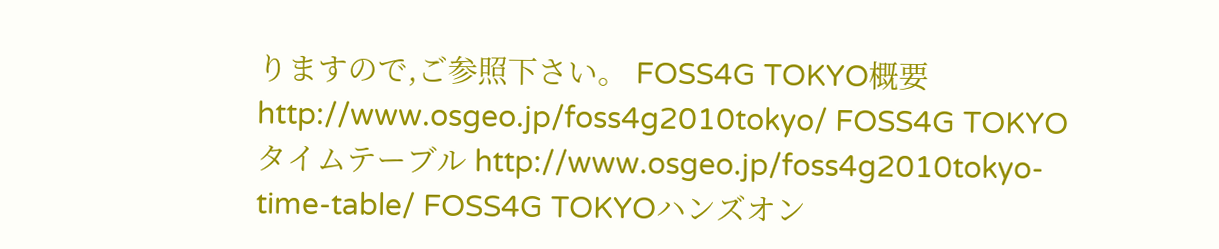りますので,ご参照下さい。 FOSS4G TOKYO概要 http://www.osgeo.jp/foss4g2010tokyo/ FOSS4G TOKYOタイムテーブル http://www.osgeo.jp/foss4g2010tokyo-time-table/ FOSS4G TOKYOハンズオン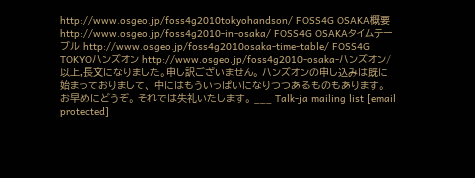http://www.osgeo.jp/foss4g2010tokyohandson/ FOSS4G OSAKA概要 http://www.osgeo.jp/foss4g2010-in-osaka/ FOSS4G OSAKAタイムテーブル http://www.osgeo.jp/foss4g2010osaka-time-table/ FOSS4G TOKYOハンズオン http://www.osgeo.jp/foss4g2010-osaka-ハンズオン/ 以上,長文になりました。申し訳ございません。 ハンズオンの申し込みは既に始まっておりまして、 中にはもういっぱいになりつつあるものもあります。 お早めにどうぞ。 それでは失礼いたします。 ___ Talk-ja mailing list [email protected]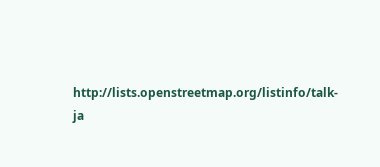http://lists.openstreetmap.org/listinfo/talk-ja